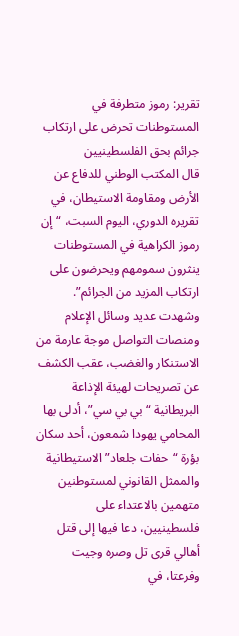تقرير: رموز متطرفة في المستوطنات تحرض على ارتكاب جرائم بحق الفلسطينيين
قال المكتب الوطني للدفاع عن الأرض ومقاومة الاستيطان، في تقريره الدوري، اليوم السبت، “إن رموز الكراهية في المستوطنات ينثرون سمومهم ويحرضون على ارتكاب المزيد من الجرائم”.
وشهدت عديد وسائل الإعلام ومنصات التواصل موجة عارمة من الاستنكار والغضب، عقب الكشف عن تصريحات لهيئة الإذاعة البريطانية “بي بي سي”، أدلى بها المحامي يهودا شمعون، أحد سكان بؤرة “حفات جلعاد” الاستيطانية والممثل القانوني لمستوطنين متهمين بالاعتداء على فلسطينيين، دعا فيها إلى قتل أهالي قرى تل وصره وجيت وفرعتا، في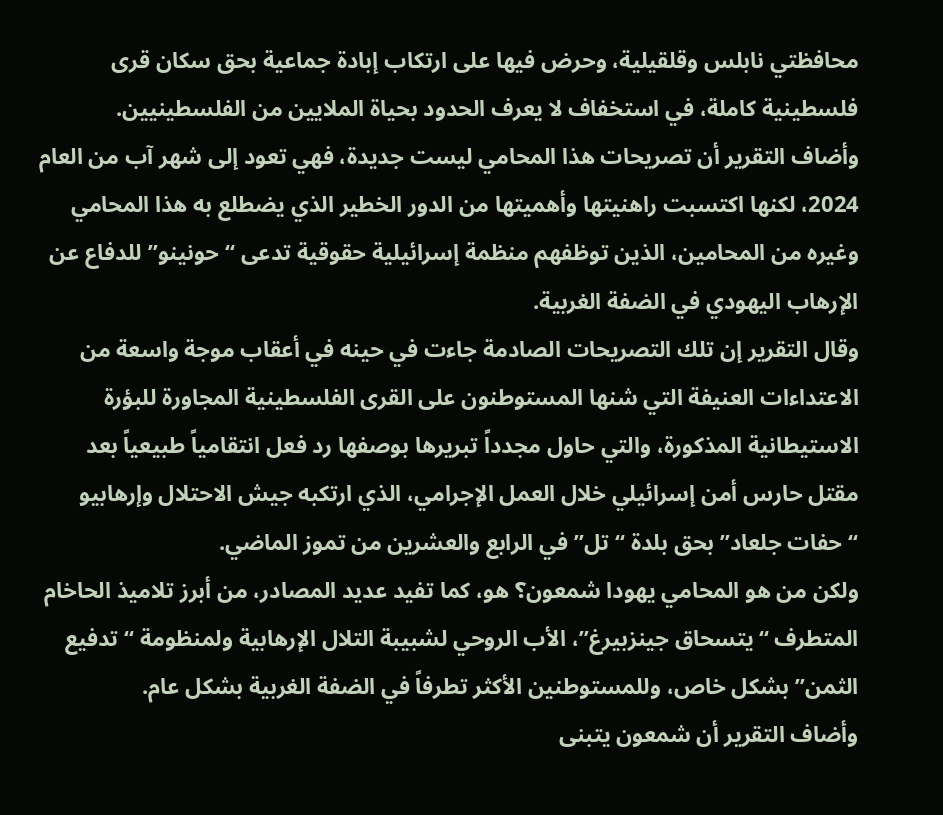محافظتي نابلس وقلقيلية، وحرض فيها على ارتكاب إبادة جماعية بحق سكان قرى فلسطينية كاملة، في استخفاف لا يعرف الحدود بحياة الملايين من الفلسطينيين.
وأضاف التقرير أن تصريحات هذا المحامي ليست جديدة، فهي تعود إلى شهر آب من العام 2024، لكنها اكتسبت راهنيتها وأهميتها من الدور الخطير الذي يضطلع به هذا المحامي وغيره من المحامين، الذين توظفهم منظمة إسرائيلية حقوقية تدعى “حونينو” للدفاع عن الإرهاب اليهودي في الضفة الغربية.
وقال التقرير إن تلك التصريحات الصادمة جاءت في حينه في أعقاب موجة واسعة من الاعتداءات العنيفة التي شنها المستوطنون على القرى الفلسطينية المجاورة للبؤرة الاستيطانية المذكورة، والتي حاول مجدداً تبريرها بوصفها رد فعل انتقامياً طبيعياً بعد مقتل حارس أمن إسرائيلي خلال العمل الإجرامي، الذي ارتكبه جيش الاحتلال وإرهابيو “حفات جلعاد” بحق بلدة “تل” في الرابع والعشرين من تموز الماضي.
ولكن من هو المحامي يهودا شمعون؟ هو، كما تفيد عديد المصادر، من أبرز تلاميذ الحاخام المتطرف “يتسحاق جينزبيرغ”، الأب الروحي لشبيبة التلال الإرهابية ولمنظومة “تدفيع الثمن” بشكل خاص، وللمستوطنين الأكثر تطرفاً في الضفة الغربية بشكل عام.
وأضاف التقرير أن شمعون يتبنى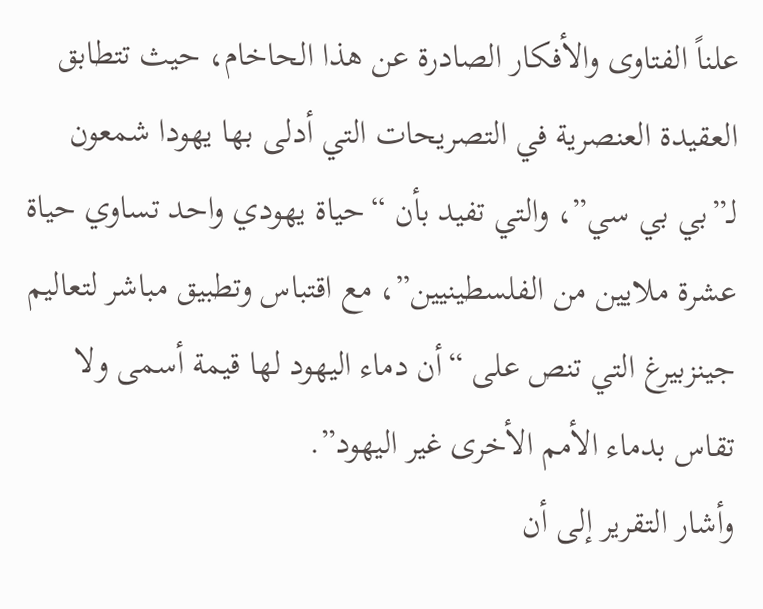علناً الفتاوى والأفكار الصادرة عن هذا الحاخام، حيث تتطابق العقيدة العنصرية في التصريحات التي أدلى بها يهودا شمعون لـ”بي بي سي”، والتي تفيد بأن “حياة يهودي واحد تساوي حياة عشرة ملايين من الفلسطينيين”، مع اقتباس وتطبيق مباشر لتعاليم جينزبيرغ التي تنص على “أن دماء اليهود لها قيمة أسمى ولا تقاس بدماء الأمم الأخرى غير اليهود”.
وأشار التقرير إلى أن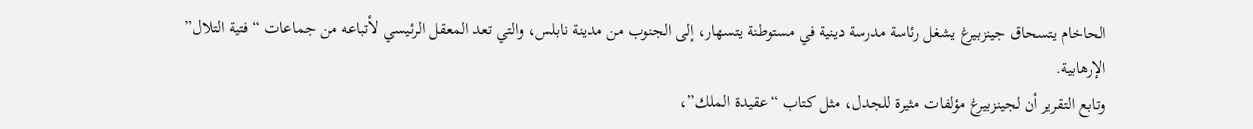الحاخام يتسحاق جينزبيرغ يشغل رئاسة مدرسة دينية في مستوطنة يتسهار، إلى الجنوب من مدينة نابلس، والتي تعد المعقل الرئيسي لأتباعه من جماعات “فتية التلال” الإرهابية.
وتابع التقرير أن لجينزبيرغ مؤلفات مثيرة للجدل، مثل كتاب “عقيدة الملك”،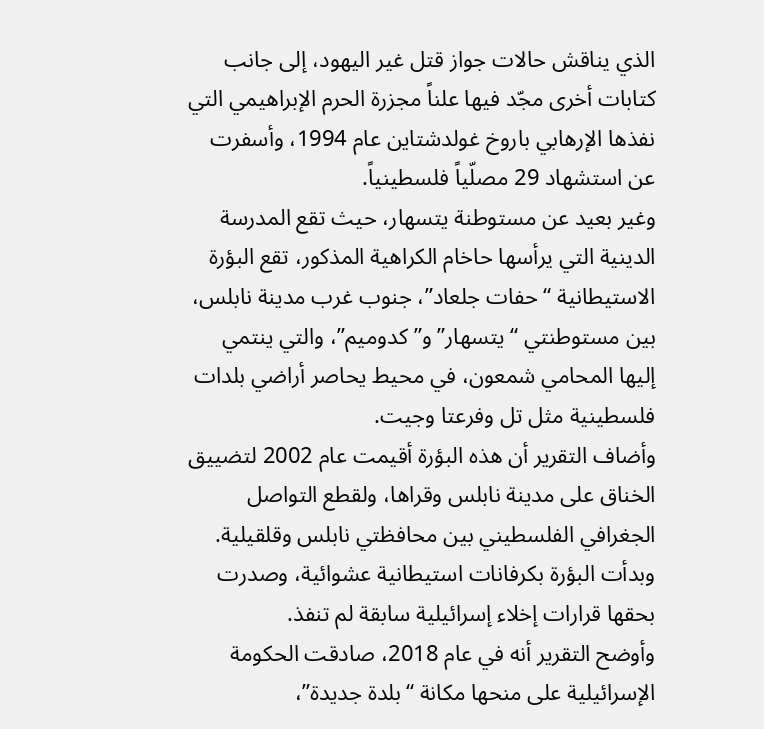الذي يناقش حالات جواز قتل غير اليهود، إلى جانب كتابات أخرى مجّد فيها علناً مجزرة الحرم الإبراهيمي التي نفذها الإرهابي باروخ غولدشتاين عام 1994، وأسفرت عن استشهاد 29 مصلّياً فلسطينياً.
وغير بعيد عن مستوطنة يتسهار، حيث تقع المدرسة الدينية التي يرأسها حاخام الكراهية المذكور، تقع البؤرة الاستيطانية “حفات جلعاد”، جنوب غرب مدينة نابلس، بين مستوطنتي “يتسهار” و”كدوميم”، والتي ينتمي إليها المحامي شمعون، في محيط يحاصر أراضي بلدات فلسطينية مثل تل وفرعتا وجيت.
وأضاف التقرير أن هذه البؤرة أقيمت عام 2002 لتضييق الخناق على مدينة نابلس وقراها، ولقطع التواصل الجغرافي الفلسطيني بين محافظتي نابلس وقلقيلية. وبدأت البؤرة بكرفانات استيطانية عشوائية، وصدرت بحقها قرارات إخلاء إسرائيلية سابقة لم تنفذ.
وأوضح التقرير أنه في عام 2018، صادقت الحكومة الإسرائيلية على منحها مكانة “بلدة جديدة”،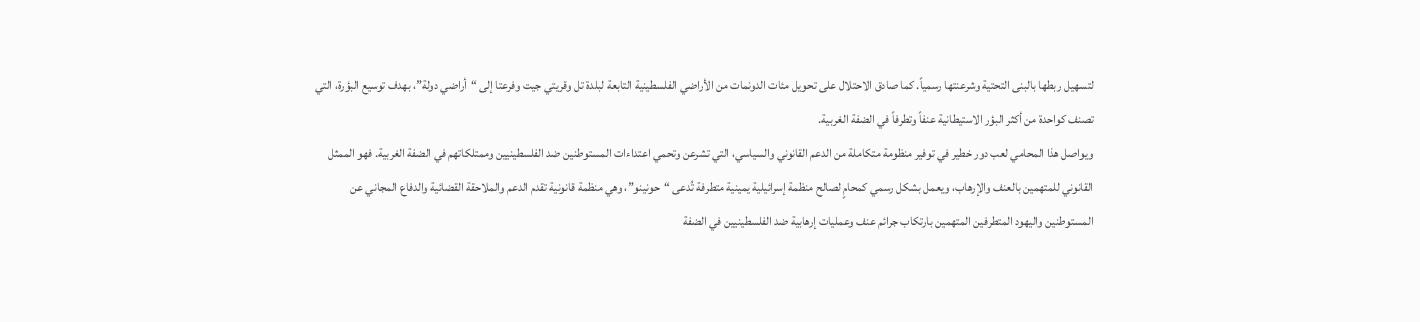لتسهيل ربطها بالبنى التحتية وشرعنتها رسمياً. كما صادق الاحتلال على تحويل مئات الدونمات من الأراضي الفلسطينية التابعة لبلدة تل وقريتي جيت وفرعتا إلى “أراضي دولة”، بهدف توسيع البؤرة، التي تصنف كواحدة من أكثر البؤر الاستيطانية عنفاً وتطرفاً في الضفة الغربية.
ويواصل هذا المحامي لعب دور خطير في توفير منظومة متكاملة من الدعم القانوني والسياسي، التي تشرعن وتحمي اعتداءات المستوطنين ضد الفلسطينيين وممتلكاتهم في الضفة الغربية. فهو الممثل القانوني للمتهمين بالعنف والإرهاب، ويعمل بشكل رسمي كمحامٍ لصالح منظمة إسرائيلية يمينية متطرفة تُدعى “حونينو”، وهي منظمة قانونية تقدم الدعم والملاحقة القضائية والدفاع المجاني عن المستوطنين واليهود المتطرفين المتهمين بارتكاب جرائم عنف وعمليات إرهابية ضد الفلسطينيين في الضفة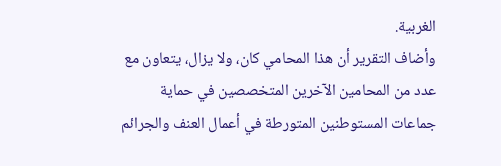الغربية.
وأضاف التقرير أن هذا المحامي كان، ولا يزال، يتعاون مع عدد من المحامين الآخرين المتخصصين في حماية جماعات المستوطنين المتورطة في أعمال العنف والجرائم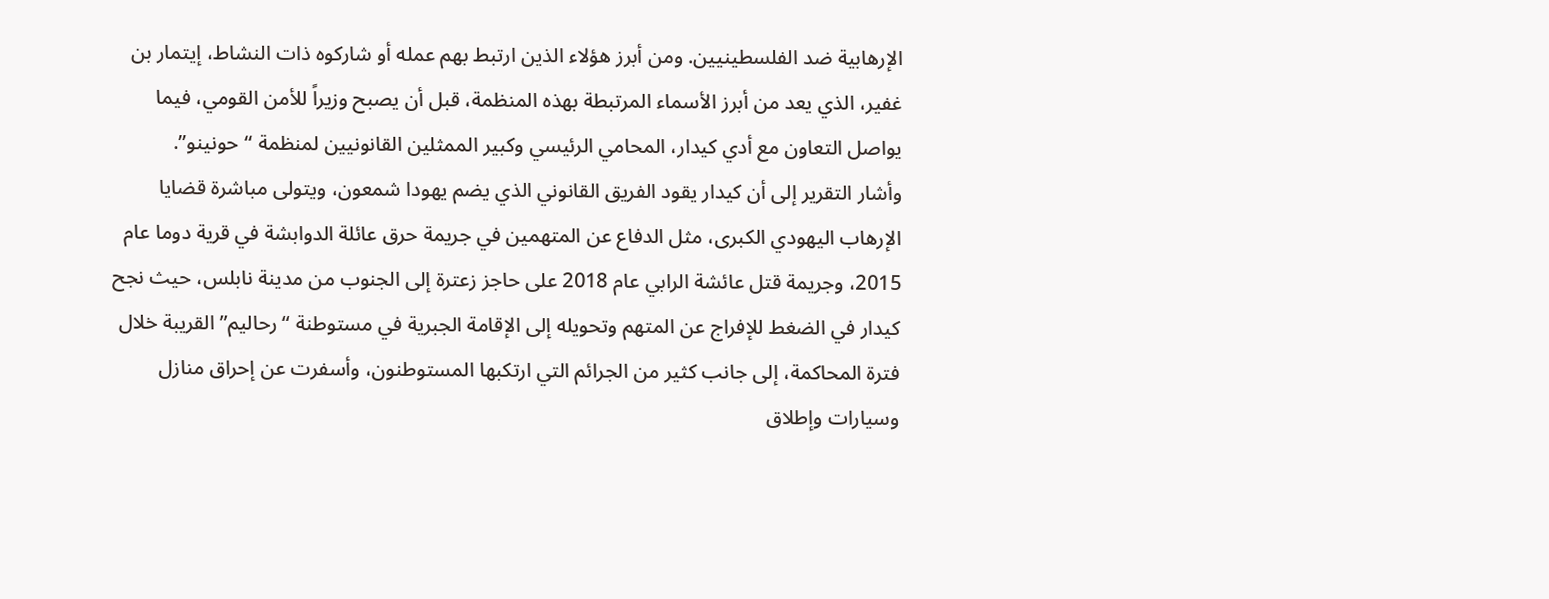الإرهابية ضد الفلسطينيين. ومن أبرز هؤلاء الذين ارتبط بهم عمله أو شاركوه ذات النشاط، إيتمار بن غفير، الذي يعد من أبرز الأسماء المرتبطة بهذه المنظمة، قبل أن يصبح وزيراً للأمن القومي، فيما يواصل التعاون مع أدي كيدار، المحامي الرئيسي وكبير الممثلين القانونيين لمنظمة “حونينو”.
وأشار التقرير إلى أن كيدار يقود الفريق القانوني الذي يضم يهودا شمعون، ويتولى مباشرة قضايا الإرهاب اليهودي الكبرى، مثل الدفاع عن المتهمين في جريمة حرق عائلة الدوابشة في قرية دوما عام 2015، وجريمة قتل عائشة الرابي عام 2018 على حاجز زعترة إلى الجنوب من مدينة نابلس، حيث نجح كيدار في الضغط للإفراج عن المتهم وتحويله إلى الإقامة الجبرية في مستوطنة “رحاليم” القريبة خلال فترة المحاكمة، إلى جانب كثير من الجرائم التي ارتكبها المستوطنون، وأسفرت عن إحراق منازل وسيارات وإطلاق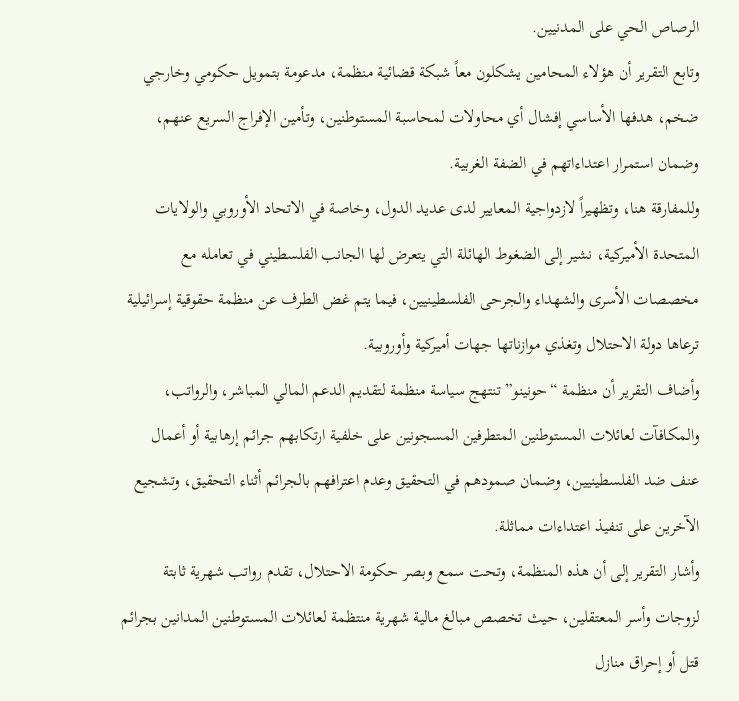الرصاص الحي على المدنيين.
وتابع التقرير أن هؤلاء المحامين يشكلون معاً شبكة قضائية منظمة، مدعومة بتمويل حكومي وخارجي ضخم، هدفها الأساسي إفشال أي محاولات لمحاسبة المستوطنين، وتأمين الإفراج السريع عنهم، وضمان استمرار اعتداءاتهم في الضفة الغربية.
وللمفارقة هنا، وتظهيراً لازدواجية المعايير لدى عديد الدول، وخاصة في الاتحاد الأوروبي والولايات المتحدة الأميركية، نشير إلى الضغوط الهائلة التي يتعرض لها الجانب الفلسطيني في تعامله مع مخصصات الأسرى والشهداء والجرحى الفلسطينيين، فيما يتم غض الطرف عن منظمة حقوقية إسرائيلية ترعاها دولة الاحتلال وتغذي موازناتها جهات أميركية وأوروبية.
وأضاف التقرير أن منظمة “حونينو” تنتهج سياسة منظمة لتقديم الدعم المالي المباشر، والرواتب، والمكافآت لعائلات المستوطنين المتطرفين المسجونين على خلفية ارتكابهم جرائم إرهابية أو أعمال عنف ضد الفلسطينيين، وضمان صمودهم في التحقيق وعدم اعترافهم بالجرائم أثناء التحقيق، وتشجيع الآخرين على تنفيذ اعتداءات مماثلة.
وأشار التقرير إلى أن هذه المنظمة، وتحت سمع وبصر حكومة الاحتلال، تقدم رواتب شهرية ثابتة لزوجات وأسر المعتقلين، حيث تخصص مبالغ مالية شهرية منتظمة لعائلات المستوطنين المدانين بجرائم قتل أو إحراق منازل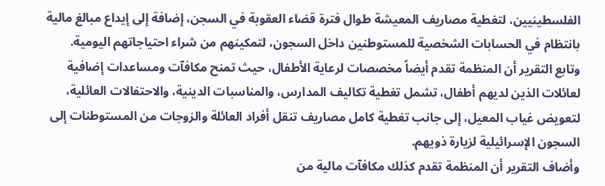الفلسطينيين، لتغطية مصاريف المعيشة طوال فترة قضاء العقوبة في السجن، إضافة إلى إيداع مبالغ مالية بانتظام في الحسابات الشخصية للمستوطنين داخل السجون، لتمكينهم من شراء احتياجاتهم اليومية.
وتابع التقرير أن المنظمة تقدم أيضاً مخصصات لرعاية الأطفال، حيث تمنح مكافآت ومساعدات إضافية لعائلات الذين لديهم أطفال، تشمل تغطية تكاليف المدارس، والمناسبات الدينية، والاحتفالات العائلية، لتعويض غياب المعيل، إلى جانب تغطية كامل مصاريف تنقل أفراد العائلة والزوجات من المستوطنات إلى السجون الإسرائيلية لزيارة ذويهم.
وأضاف التقرير أن المنظمة تقدم كذلك مكافآت مالية من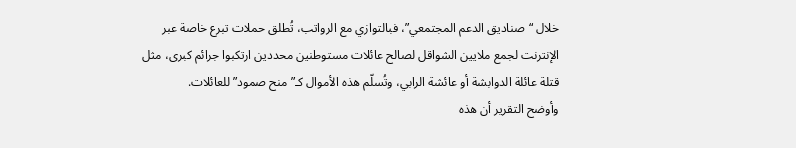خلال “صناديق الدعم المجتمعي”، فبالتوازي مع الرواتب، تُطلق حملات تبرع خاصة عبر الإنترنت لجمع ملايين الشواقل لصالح عائلات مستوطنين محددين ارتكبوا جرائم كبرى، مثل قتلة عائلة الدوابشة أو عائشة الرابي، وتُسلّم هذه الأموال كـ”منح صمود” للعائلات.
وأوضح التقرير أن هذه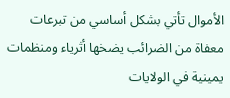الأموال تأتي بشكل أساسي من تبرعات معفاة من الضرائب يضخها أثرياء ومنظمات يمينية في الولايات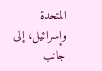المتحدة وإسرائيل، إلى جانب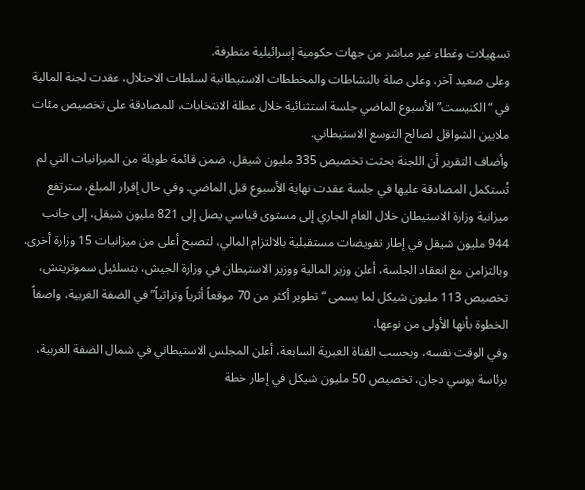تسهيلات وغطاء غير مباشر من جهات حكومية إسرائيلية متطرفة.
وعلى صعيد آخر، وعلى صلة بالنشاطات والمخططات الاستيطانية لسلطات الاحتلال، عقدت لجنة المالية في “الكنيست” الأسبوع الماضي جلسة استثنائية خلال عطلة الانتخابات، للمصادقة على تخصيص مئات ملايين الشواقل لصالح التوسع الاستيطاني.
وأضاف التقرير أن اللجنة بحثت تخصيص 335 مليون شيقل، ضمن قائمة طويلة من الميزانيات التي لم تُستكمل المصادقة عليها في جلسة عقدت نهاية الأسبوع قبل الماضي. وفي حال إقرار المبلغ، سترتفع ميزانية وزارة الاستيطان خلال العام الجاري إلى مستوى قياسي يصل إلى 821 مليون شيقل، إلى جانب 944 مليون شيقل في إطار تفويضات مستقبلية بالالتزام المالي، لتصبح أعلى من ميزانيات 15 وزارة أخرى.
وبالتزامن مع انعقاد الجلسة، أعلن وزير المالية ووزير الاستيطان في وزارة الجيش، بتسلئيل سموتريتش، تخصيص 113 مليون شيكل لما يسمى “تطوير أكثر من 70 موقعاً أثرياً وتراثياً” في الضفة الغربية، واصفاً الخطوة بأنها الأولى من نوعها.
وفي الوقت نفسه، وبحسب القناة العبرية السابعة، أعلن المجلس الاستيطاني في شمال الضفة الغربية، برئاسة يوسي دجان، تخصيص 50 مليون شيكل في إطار خطة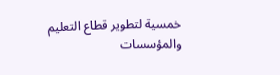خمسية لتطوير قطاع التعليم والمؤسسات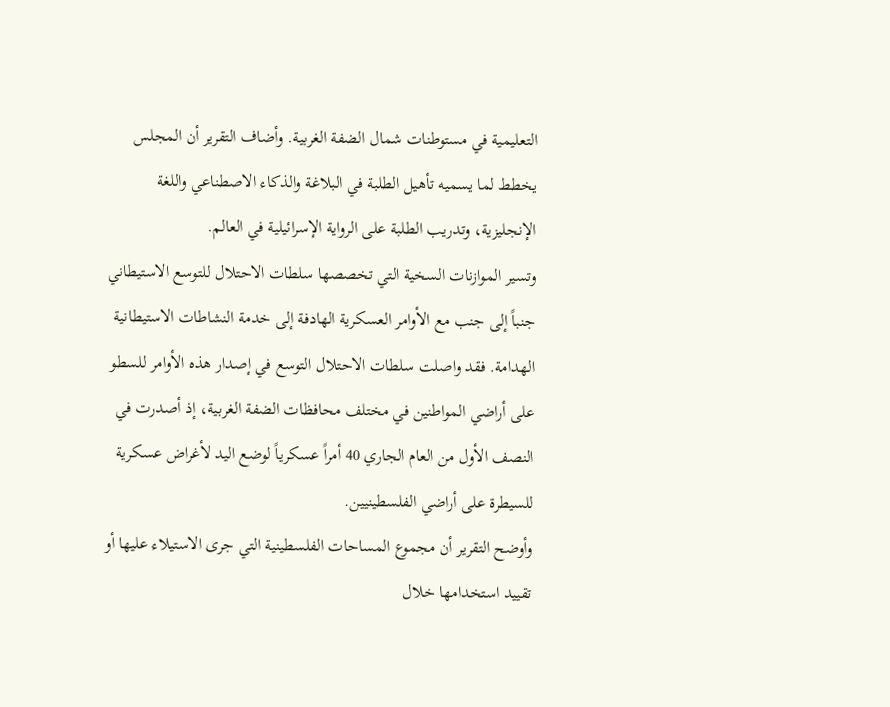التعليمية في مستوطنات شمال الضفة الغربية. وأضاف التقرير أن المجلس يخطط لما يسميه تأهيل الطلبة في البلاغة والذكاء الاصطناعي واللغة الإنجليزية، وتدريب الطلبة على الرواية الإسرائيلية في العالم.
وتسير الموازنات السخية التي تخصصها سلطات الاحتلال للتوسع الاستيطاني جنباً إلى جنب مع الأوامر العسكرية الهادفة إلى خدمة النشاطات الاستيطانية الهدامة. فقد واصلت سلطات الاحتلال التوسع في إصدار هذه الأوامر للسطو على أراضي المواطنين في مختلف محافظات الضفة الغربية، إذ أصدرت في النصف الأول من العام الجاري 40 أمراً عسكرياً لوضع اليد لأغراض عسكرية للسيطرة على أراضي الفلسطينيين.
وأوضح التقرير أن مجموع المساحات الفلسطينية التي جرى الاستيلاء عليها أو تقييد استخدامها خلال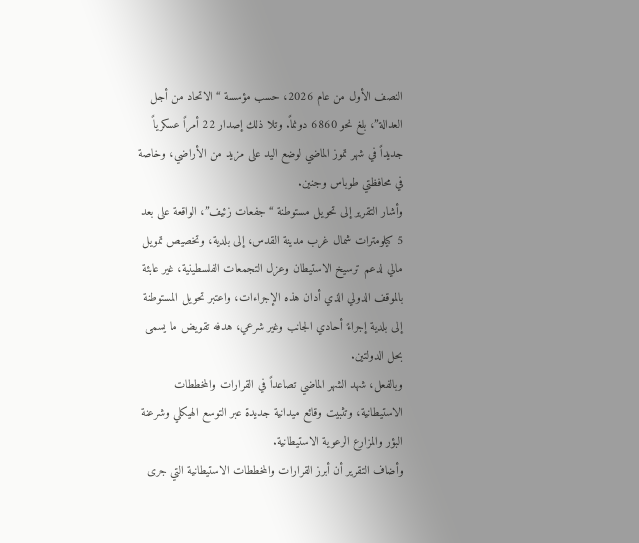النصف الأول من عام 2026، حسب مؤسسة “الاتحاد من أجل العدالة”، بلغ نحو 6860 دونماً. وتلا ذلك إصدار 22 أمراً عسكرياً جديداً في شهر تموز الماضي لوضع اليد على مزيد من الأراضي، وخاصة في محافظتي طوباس وجنين.
وأشار التقرير إلى تحويل مستوطنة “جفعات زئيف”، الواقعة على بعد 5 كيلومترات شمال غرب مدينة القدس، إلى بلدية، وتخصيص تمويل مالي لدعم ترسيخ الاستيطان وعزل التجمعات الفلسطينية، غير عابئة بالموقف الدولي الذي أدان هذه الإجراءات، واعتبر تحويل المستوطنة إلى بلدية إجراءً أحادي الجانب وغير شرعي، هدفه تقويض ما يسمى بحل الدولتين.
وبالفعل، شهد الشهر الماضي تصاعداً في القرارات والمخططات الاستيطانية، وتثبيت وقائع ميدانية جديدة عبر التوسع الهيكلي وشرعنة البؤر والمزارع الرعوية الاستيطانية.
وأضاف التقرير أن أبرز القرارات والمخططات الاستيطانية التي جرى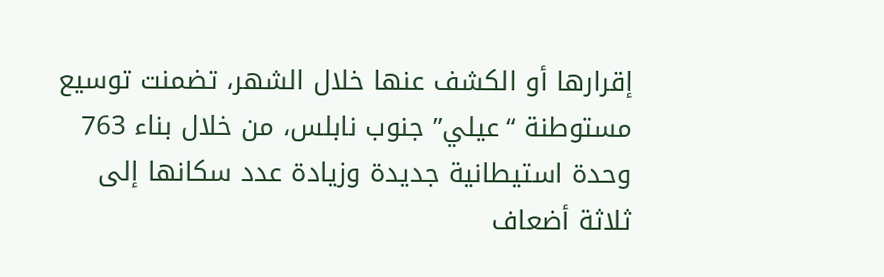إقرارها أو الكشف عنها خلال الشهر، تضمنت توسيع مستوطنة “عيلي” جنوب نابلس، من خلال بناء 763 وحدة استيطانية جديدة وزيادة عدد سكانها إلى ثلاثة أضعاف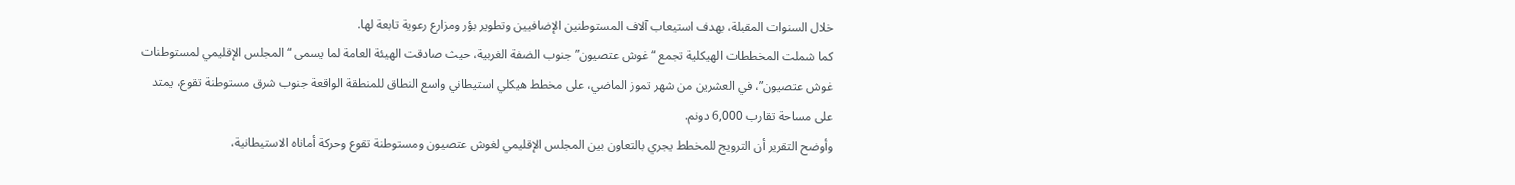خلال السنوات المقبلة، بهدف استيعاب آلاف المستوطنين الإضافيين وتطوير بؤر ومزارع رعوية تابعة لها.
كما شملت المخططات الهيكلية تجمع “غوش عتصيون” جنوب الضفة الغربية، حيث صادقت الهيئة العامة لما يسمى “المجلس الإقليمي لمستوطنات غوش عتصيون”، في العشرين من شهر تموز الماضي، على مخطط هيكلي استيطاني واسع النطاق للمنطقة الواقعة جنوب شرق مستوطنة تقوع، يمتد على مساحة تقارب 6,000 دونم.
وأوضح التقرير أن الترويج للمخطط يجري بالتعاون بين المجلس الإقليمي لغوش عتصيون ومستوطنة تقوع وحركة أماناه الاستيطانية،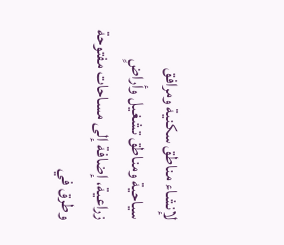لإنشاء مناطق سكنية ومرافق سياحية ومناطق تشغيل وأراضٍ زراعية، إضافة إلى مساحات مفتوحة وطرق في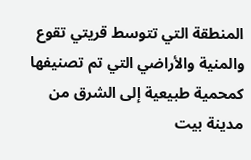المنطقة التي تتوسط قريتي تقوع والمنية والأراضي التي تم تصنيفها كمحمية طبيعية إلى الشرق من مدينة بيت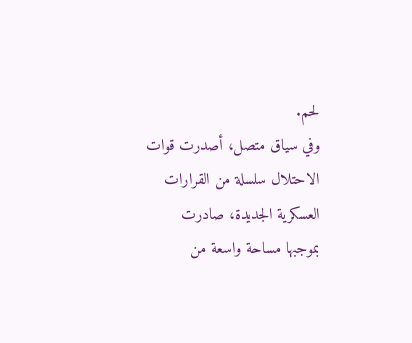لحم.
وفي سياق متصل، أصدرت قوات الاحتلال سلسلة من القرارات العسكرية الجديدة، صادرت بموجبها مساحة واسعة من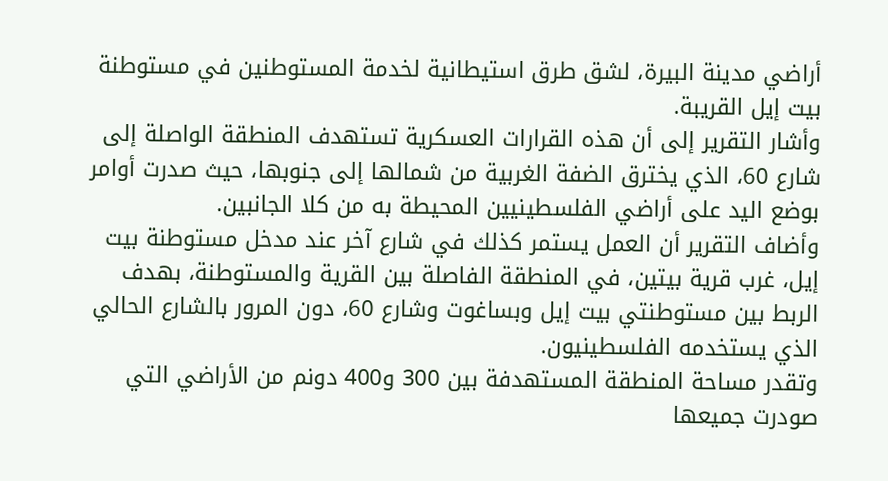أراضي مدينة البيرة، لشق طرق استيطانية لخدمة المستوطنين في مستوطنة بيت إيل القريبة.
وأشار التقرير إلى أن هذه القرارات العسكرية تستهدف المنطقة الواصلة إلى شارع 60، الذي يخترق الضفة الغربية من شمالها إلى جنوبها، حيث صدرت أوامر بوضع اليد على أراضي الفلسطينيين المحيطة به من كلا الجانبين.
وأضاف التقرير أن العمل يستمر كذلك في شارع آخر عند مدخل مستوطنة بيت إيل، غرب قرية بيتين، في المنطقة الفاصلة بين القرية والمستوطنة، بهدف الربط بين مستوطنتي بيت إيل وبساغوت وشارع 60، دون المرور بالشارع الحالي الذي يستخدمه الفلسطينيون.
وتقدر مساحة المنطقة المستهدفة بين 300 و400 دونم من الأراضي التي صودرت جميعها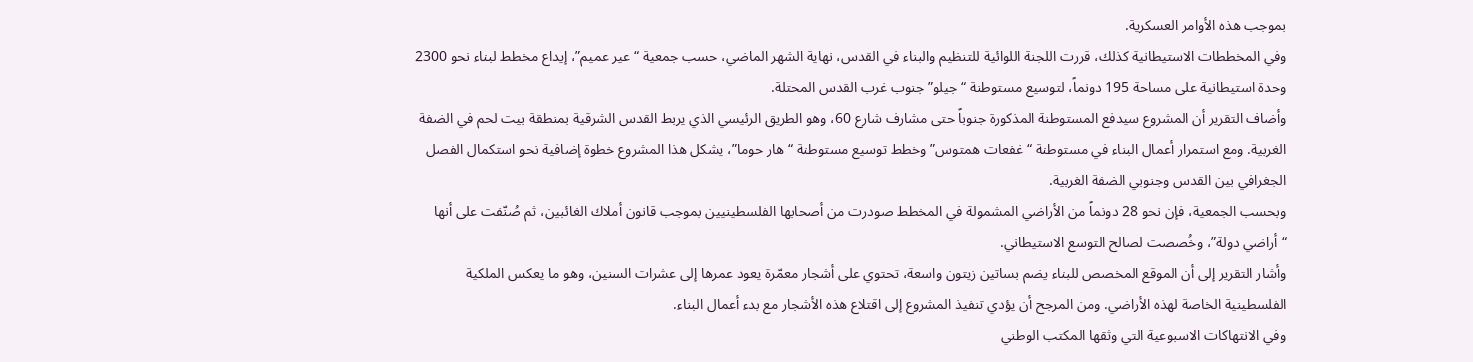بموجب هذه الأوامر العسكرية.
وفي المخططات الاستيطانية كذلك، قررت اللجنة اللوائية للتنظيم والبناء في القدس، نهاية الشهر الماضي، حسب جمعية “عير عميم”، إيداع مخطط لبناء نحو 2300 وحدة استيطانية على مساحة 195 دونماً، لتوسيع مستوطنة “جيلو” جنوب غرب القدس المحتلة.
وأضاف التقرير أن المشروع سيدفع المستوطنة المذكورة جنوباً حتى مشارف شارع 60، وهو الطريق الرئيسي الذي يربط القدس الشرقية بمنطقة بيت لحم في الضفة الغربية. ومع استمرار أعمال البناء في مستوطنة “غفعات همتوس” وخطط توسيع مستوطنة “هار حوما”، يشكل هذا المشروع خطوة إضافية نحو استكمال الفصل الجغرافي بين القدس وجنوبي الضفة الغربية.
وبحسب الجمعية، فإن نحو 28 دونماً من الأراضي المشمولة في المخطط صودرت من أصحابها الفلسطينيين بموجب قانون أملاك الغائبين، ثم صُنّفت على أنها “أراضي دولة”، وخُصصت لصالح التوسع الاستيطاني.
وأشار التقرير إلى أن الموقع المخصص للبناء يضم بساتين زيتون واسعة، تحتوي على أشجار معمّرة يعود عمرها إلى عشرات السنين، وهو ما يعكس الملكية الفلسطينية الخاصة لهذه الأراضي. ومن المرجح أن يؤدي تنفيذ المشروع إلى اقتلاع هذه الأشجار مع بدء أعمال البناء.
وفي الانتهاكات الاسبوعية التي وثقها المكتب الوطني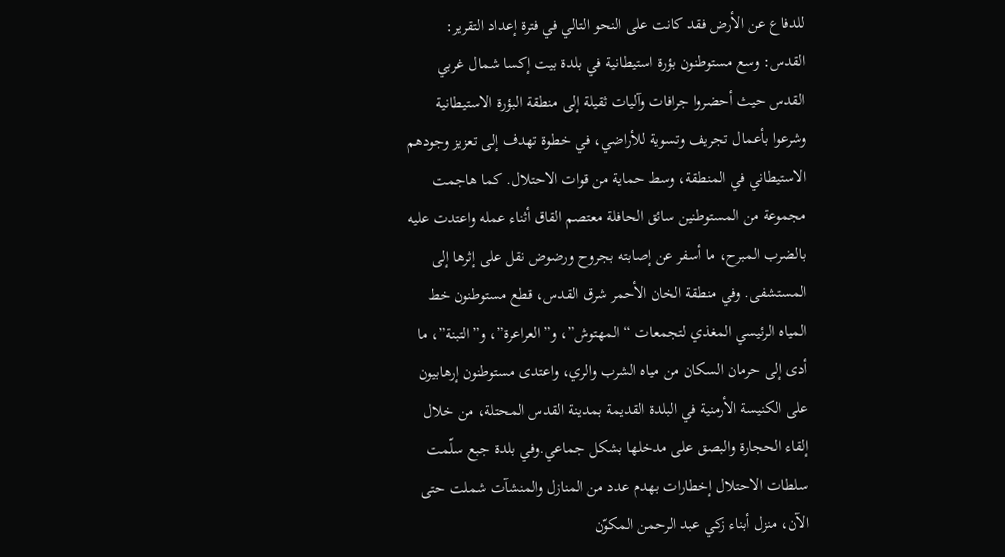للدفاع عن الأرض فقد كانت على النحو التالي في فترة إعداد التقرير:
القدس: وسع مستوطنون بؤرة استيطانية في بلدة بيت إكسا شمال غربي القدس حيث أحضروا جرافات وآليات ثقيلة إلى منطقة البؤرة الاستيطانية وشرعوا بأعمال تجريف وتسوية للأراضي، في خطوة تهدف إلى تعزيز وجودهم الاستيطاني في المنطقة، وسط حماية من قوات الاحتلال. كما هاجمت مجموعة من المستوطنين سائق الحافلة معتصم القاق أثناء عمله واعتدت عليه بالضرب المبرح، ما أسفر عن إصابته بجروح ورضوض نقل على إثرها إلى المستشفى. وفي منطقة الخان الأحمر شرق القدس، قطع مستوطنون خط المياه الرئيسي المغذي لتجمعات “المهتوش”، و”العراعرة”، و”التبنة”، ما أدى إلى حرمان السكان من مياه الشرب والري، واعتدى مستوطنون إرهابيون على الكنيسة الأرمنية في البلدة القديمة بمدينة القدس المحتلة، من خلال إلقاء الحجارة والبصق على مدخلها بشكل جماعي.وفي بلدة جبع سلّمت سلطات الاحتلال إخطارات بهدم عدد من المنازل والمنشآت شملت حتى الآن، منزل أبناء زكي عبد الرحمن المكوّن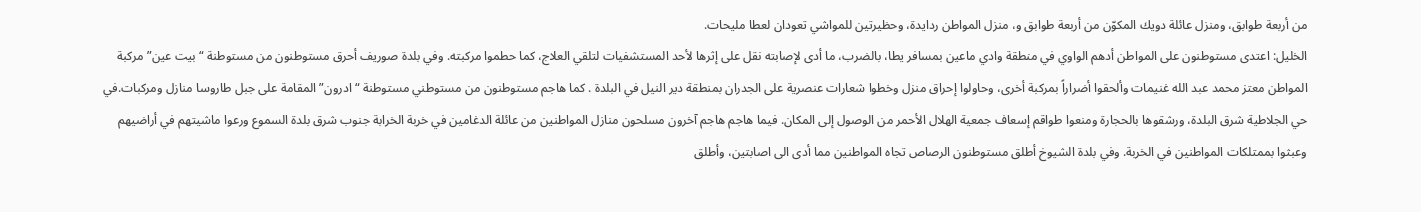من أربعة طوابق، ومنزل عائلة دويك المكوّن من أربعة طوابق و، منزل المواطن ردايدة، وحظيرتين للمواشي تعودان لعطا مليحات.
الخليل: اعتدى مستوطنون على المواطن أدهم الواوي في منطقة وادي ماعين بمسافر يطا، بالضرب، ما أدى لإصابته نقل على إثرها لأحد المستشفيات لتلقي العلاج، كما حطموا مركبته. وفي بلدة صوريف أحرق مستوطنون من مستوطنة “بيت عين” مركبة المواطن معتز محمد عبد الله غنيمات وألحقوا أضراراً بمركبة أخرى، وحاولوا إحراق منزل وخطوا شعارات عنصرية على الجدران بمنطقة دير النيل في البلدة . كما هاجم مستوطنون من مستوطني مستوطنة “ادرون” المقامة على جبل طاروسا منازل ومركبات.في حي الجلاطية شرق البلدة، ورشقوها بالحجارة ومنعوا طواقم إسعاف جمعية الهلال الأحمر من الوصول إلى المكان. فيما هاجم هاجم آخرون مسلحون منازل المواطنين من عائلة الدغامين في خربة الخرابة جنوب شرق بلدة السموع ورعوا ماشيتهم في أراضيهم وعبثوا بممتلكات المواطنين في الخربة. وفي بلدة الشيوخ أطلق مستوطنون الرصاص تجاه المواطنين مما أدى الى اصابتين، وأطلق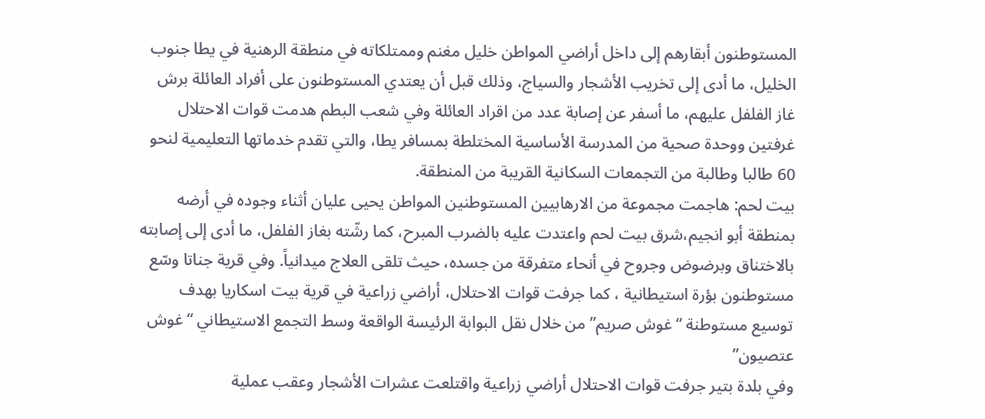المستوطنون أبقارهم إلى داخل أراضي المواطن خليل مغنم وممتلكاته في منطقة الرهنية في يطا جنوب الخليل، ما أدى إلى تخريب الأشجار والسياج، وذلك قبل أن يعتدي المستوطنون على أفراد العائلة برش غاز الفلفل عليهم، ما أسفر عن إصابة عدد من اقراد العائلة وفي شعب البطم هدمت قوات الاحتلال غرفتين ووحدة صحية من المدرسة الأساسية المختلطة بمسافر يطا، والتي تقدم خدماتها التعليمية لنحو 60 طالبا وطالبة من التجمعات السكانية القريبة من المنطقة.
بيت لحم: هاجمت مجموعة من الارهابيين المستوطنين المواطن يحيى عليان أثناء وجوده في أرضه بمنطقة أبو انجيم،شرق بيت لحم واعتدت عليه بالضرب المبرح، كما رشّته بغاز الفلفل، ما أدى إلى إصابته بالاختناق وبرضوض وجروح في أنحاء متفرقة من جسده، حيث تلقى العلاج ميدانياً. وفي قرية جناتا وسّع مستوطنون بؤرة استيطانية ، كما جرفت قوات الاحتلال، أراضي زراعية في قرية بيت اسكاريا بهدف توسيع مستوطنة “غوش صريم” من خلال نقل البوابة الرئيسة الواقعة وسط التجمع الاستيطاني “غوش عتصيون”
وفي بلدة بتير جرفت قوات الاحتلال أراضي زراعية واقتلعت عشرات الأشجار وعقب عملية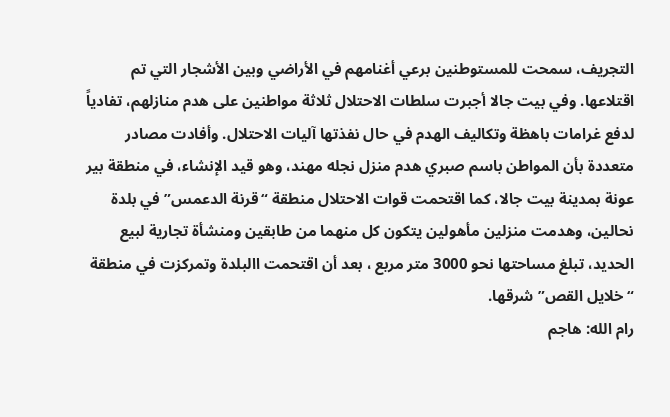التجريف، سمحت للمستوطنين برعي أغنامهم في الأراضي وبين الأشجار التي تم اقتلاعها. وفي بيت جالا أجبرت سلطات الاحتلال ثلاثة مواطنين على هدم منازلهم، تفادياً لدفع غرامات باهظة وتكاليف الهدم في حال نفذتها آليات الاحتلال. وأفادت مصادر متعددة بأن المواطن باسم صبري هدم منزل نجله مهند، وهو قيد الإنشاء، في منطقة بير عونة بمدينة بيت جالا، كما اقتحمت قوات الاحتلال منطقة “قرنة الدعمس” في بلدة نحالين، وهدمت منزلين مأهولين يتكون كل منهما من طابقين ومنشأة تجارية لبيع الحديد، تبلغ مساحتها نحو 3000 متر مربع ، بعد أن اقتحمت االبلدة وتمركزت في منطقة “خلايل القص” شرقها.
رام الله: هاجم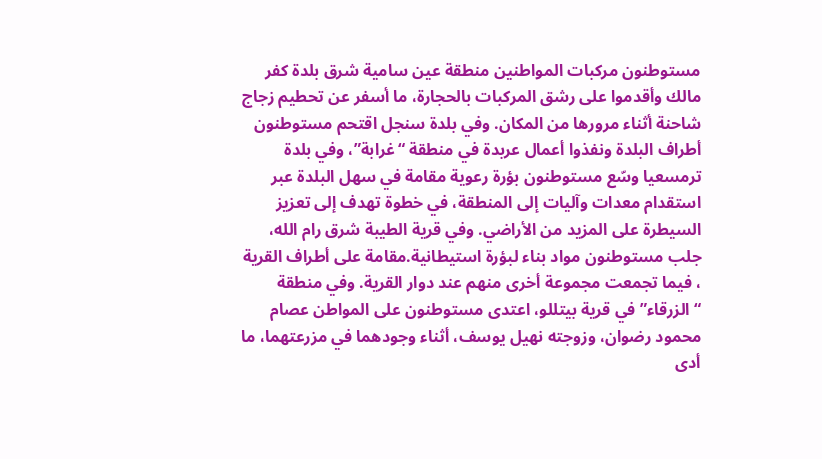مستوطنون مركبات المواطنين منطقة عين سامية شرق بلدة كفر مالك وأقدموا على رشق المركبات بالحجارة، ما أسفر عن تحطيم زجاج شاحنة أثناء مرورها من المكان. وفي بلدة سنجل اقتحم مستوطنون أطراف البلدة ونفذوا أعمال عربدة في منطقة “غرابة”، وفي بلدة ترمسعيا وسّع مستوطنون بؤرة رعوية مقامة في سهل البلدة عبر استقدام معدات وآليات إلى المنطقة، في خطوة تهدف إلى تعزيز السيطرة على المزيد من الأراضي. وفي قرية الطيبة شرق رام الله، جلب مستوطنون مواد بناء لبؤرة استيطانية.مقامة على أطراف القرية ، فيما تجمعت مجموعة أخرى منهم عند دوار القرية. وفي منطقة “الزرقاء” في قرية بيتللو، اعتدى مستوطنون على المواطن عصام محمود رضوان، وزوجته نهيل يوسف، أثناء وجودهما في مزرعتهما، ما أدى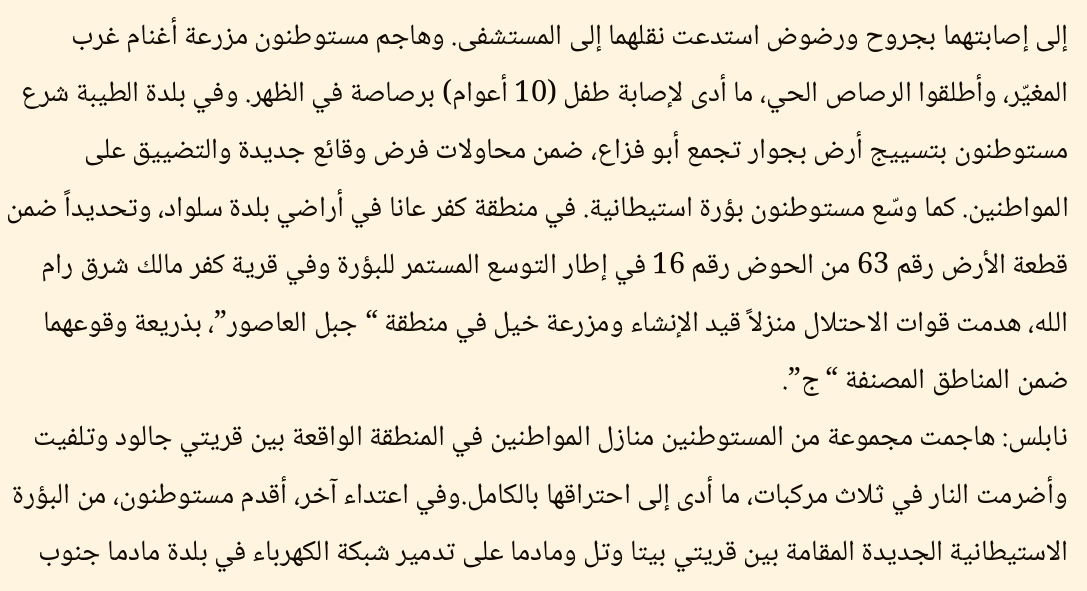إلى إصابتهما بجروح ورضوض استدعت نقلهما إلى المستشفى. وهاجم مستوطنون مزرعة أغنام غرب المغيّر، وأطلقوا الرصاص الحي، ما أدى لإصابة طفل (10 أعوام) برصاصة في الظهر. وفي بلدة الطيبة شرع مستوطنون بتسييج أرض بجوار تجمع أبو فزاع، ضمن محاولات فرض وقائع جديدة والتضييق على المواطنين. كما وسّع مستوطنون بؤرة استيطانية. في منطقة كفر عانا في أراضي بلدة سلواد، وتحديداً ضمن قطعة الأرض رقم 63 من الحوض رقم 16 في إطار التوسع المستمر للبؤرة وفي قرية كفر مالك شرق رام الله، هدمت قوات الاحتلال منزلاً قيد الإنشاء ومزرعة خيل في منطقة “جبل العاصور”، بذريعة وقوعهما ضمن المناطق المصنفة “ج”.
نابلس: هاجمت مجموعة من المستوطنين منازل المواطنين في المنطقة الواقعة بين قريتي جالود وتلفيت وأضرمت النار في ثلاث مركبات، ما أدى إلى احتراقها بالكامل.وفي اعتداء آخر، أقدم مستوطنون، من البؤرة الاستيطانية الجديدة المقامة بين قريتي بيتا وتل ومادما على تدمير شبكة الكهرباء في بلدة مادما جنوب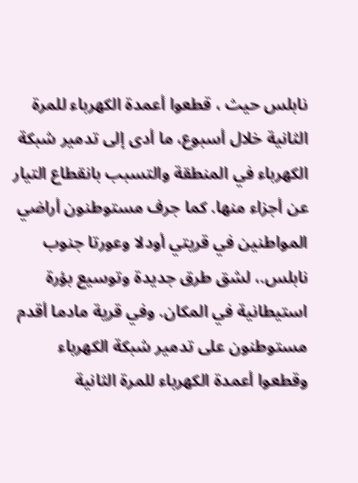نابلس حيث ، قطعوا أعمدة الكهرباء للمرة الثانية خلال أسبوع، ما أدى إلى تدمير شبكة الكهرباء في المنطقة والتسبب بانقطاع التيار عن أجزاء منها. كما جرف مستوطنون أراضي المواطنين في قريتي أودلا وعورتا جنوب نابلس.، لشق طرق جديدة وتوسيع بؤرة استيطانية في المكان. وفي قرية مادما أقدم مستوطنون على تدمير شبكة الكهرباء وقطعوا أعمدة الكهرباء للمرة الثانية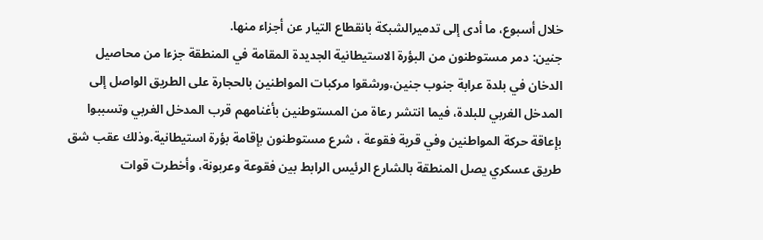خلال أسبوع، ما أدى إلى تدميرالشبكة بانقطاع التيار عن أجزاء منها.
جنين: دمر مستوطنون من البؤرة الاستيطانية الجديدة المقامة في المنطقة جزءا من محاصيل الدخان في بلدة عرابة جنوب جنين،ورشقوا مركبات المواطنين بالحجارة على الطريق الواصل إلى المدخل الغربي للبلدة، فيما انتشر رعاة من المستوطنين بأغنامهم قرب المدخل الغربي وتسببوا بإعاقة حركة المواطنين وفي قرية فقوعة ، شرع مستوطنون بإقامة بؤرة استيطانية.وذلك عقب شق طريق عسكري يصل المنطقة بالشارع الرئيس الرابط بين فقوعة وعربونة، وأخطرت قوات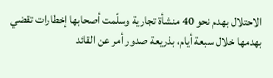الاحتلال بهدم نحو 40 منشأة تجارية وسلّمت أصحابها إخطارات تقضي بهدمها خلال سبعة أيام، بذريعة صدور أمر عن القائد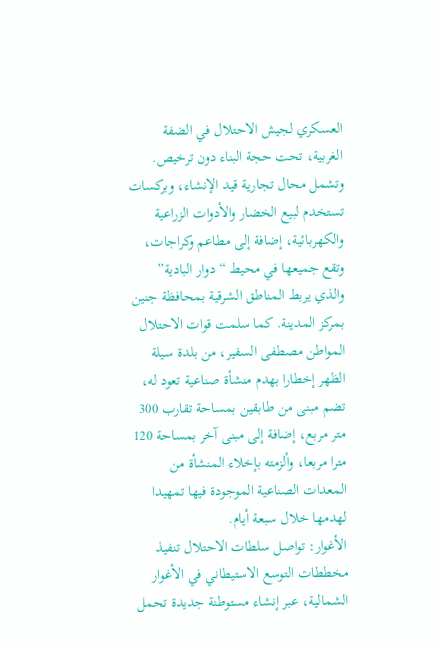العسكري لجيش الاحتلال في الضفة الغربية، تحت حجة البناء دون ترخيص. وتشمل محال تجارية قيد الإنشاء، وبركسات تستخدم لبيع الخضار والأدوات الزراعية والكهربائية، إضافة إلى مطاعم وكراجات، وتقع جميعها في محيط “دوار البادية” والذي يربط المناطق الشرقية بمحافظة جنين بمركز المدينة. كما سلمت قوات الاحتلال المواطن مصطفى السفير، من بلدة سيلة الظهر إخطارا بهدم منشأة صناعية تعود له، تضم مبنى من طابقين بمساحة تقارب 300 متر مربع، إضافة إلى مبنى آخر بمساحة 120 مترا مربعا، وألزمته بإخلاء المنشأة من المعدات الصناعية الموجودة فيها تمهيدا لهدمها خلال سبعة أيام.
الأغوار: تواصل سلطات الاحتلال تنفيذ مخططات التوسع الاستيطاني في الأغوار الشمالية، عبر إنشاء مستوطنة جديدة تحمل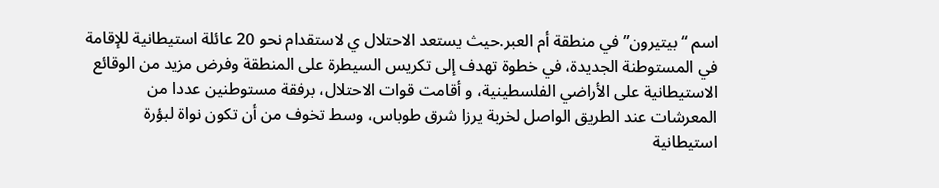اسم “بيتيرون” في منطقة أم العبر.حيث يستعد الاحتلال ي لاستقدام نحو 20 عائلة استيطانية للإقامة في المستوطنة الجديدة، في خطوة تهدف إلى تكريس السيطرة على المنطقة وفرض مزيد من الوقائع الاستيطانية على الأراضي الفلسطينية، و أقامت قوات الاحتلال، برفقة مستوطنين عددا من المعرشات عند الطريق الواصل لخربة يرزا شرق طوباس، وسط تخوف من أن تكون نواة لبؤرة استيطانية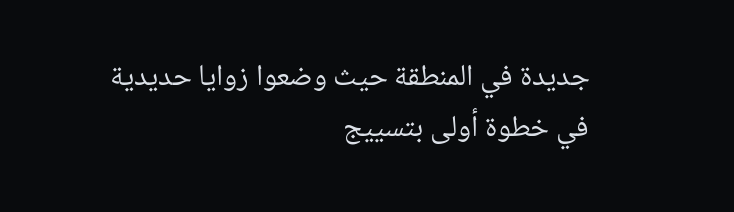جديدة في المنطقة حيث وضعوا زوايا حديدية في خطوة أولى بتسييج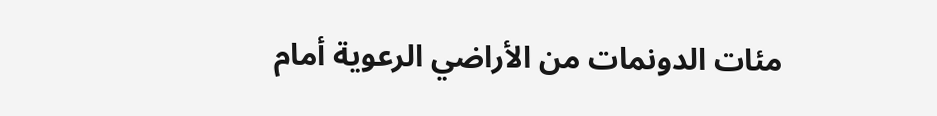مئات الدونمات من الأراضي الرعوية أمام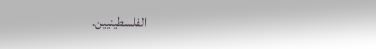الفلسطينيين.